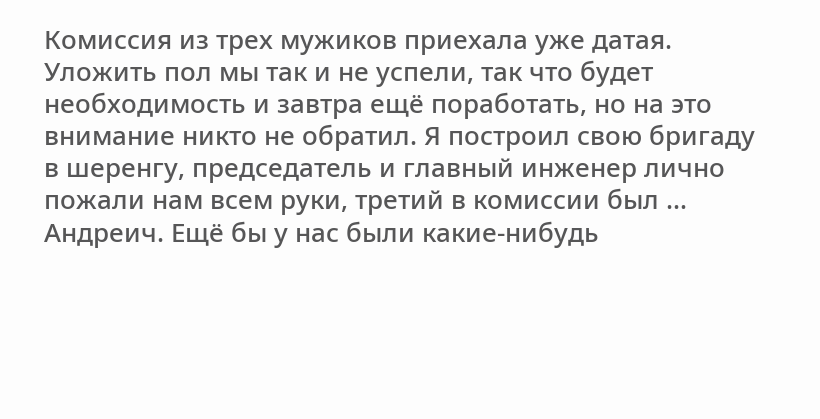Комиссия из трех мужиков приехала уже датая. Уложить пол мы так и не успели, так что будет необходимость и завтра ещё поработать, но на это внимание никто не обратил. Я построил свою бригаду в шеренгу, председатель и главный инженер лично пожали нам всем руки, третий в комиссии был … Андреич. Ещё бы у нас были какие-нибудь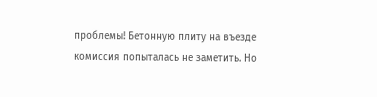проблемы! Бетонную плиту на въезде комиссия попыталась не заметить. Но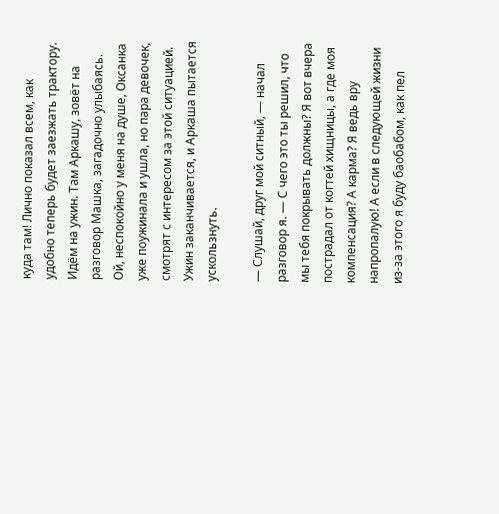куда там! Лично показал всем, как удобно теперь будет заезжать трактору. Идём на ужин. Там Аркашу, зовёт на разговор Машка, загадочно улыбаясь. Ой, неспокойно у меня на душе, Оксанка уже поужинала и ушла, но пара девочек, смотрят с интересом за этой ситуацией. Ужин заканчивается, и Аркаша пытается ускользнуть.

— Слушай, друг мой ситный, — начал разговор я. — С чего это ты решил, что мы тебя покрывать должны? Я вот вчера пострадал от когтей хищницы, а где моя компенсация? А карма? Я ведь вру напропалую! А если в следующей жизни из-за этого я буду баобабом, как пел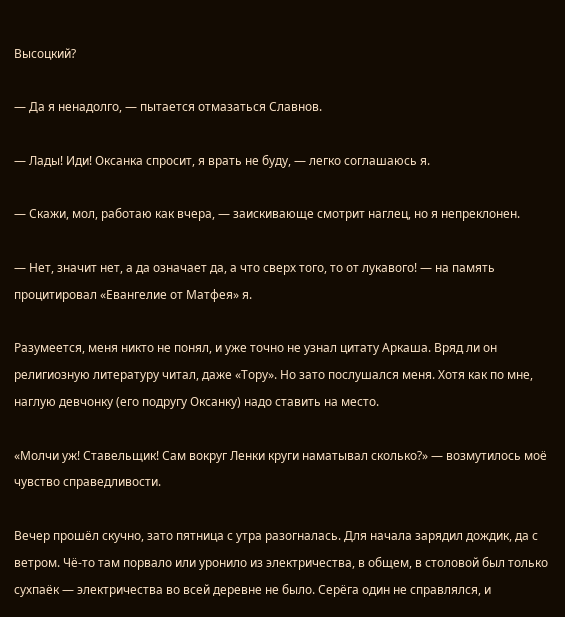Высоцкий?

— Да я ненадолго, — пытается отмазаться Славнов.

— Лады! Иди! Оксанка спросит, я врать не буду, — легко соглашаюсь я.

— Скажи, мол, работаю как вчера, — заискивающе смотрит наглец, но я непреклонен.

— Нет, значит нет, а да означает да, а что сверх того, то от лукавого! — на память процитировал «Евангелие от Матфея» я.

Разумеется, меня никто не понял, и уже точно не узнал цитату Аркаша. Вряд ли он религиозную литературу читал, даже «Тору». Но зато послушался меня. Хотя как по мне, наглую девчонку (его подругу Оксанку) надо ставить на место.

«Молчи уж! Ставельщик! Сам вокруг Ленки круги наматывал сколько?» — возмутилось моё чувство справедливости.

Вечер прошёл скучно, зато пятница с утра разогналась. Для начала зарядил дождик, да с ветром. Чё-то там порвало или уронило из электричества, в общем, в столовой был только сухпаёк — электричества во всей деревне не было. Серёга один не справлялся, и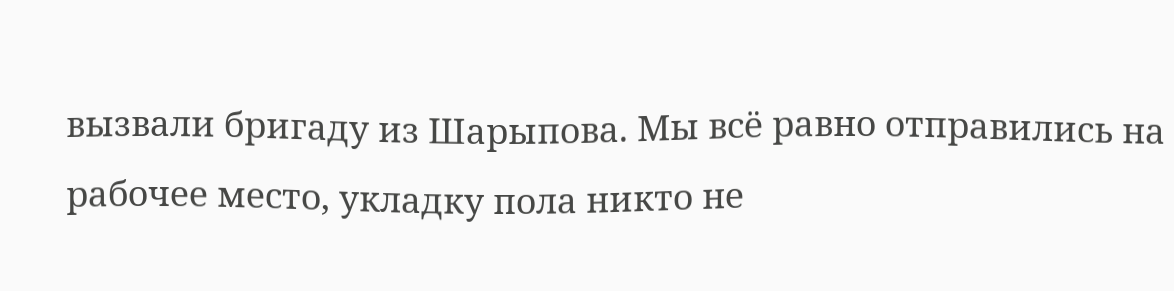вызвали бригаду из Шарыпова. Мы всё равно отправились на рабочее место, укладку пола никто не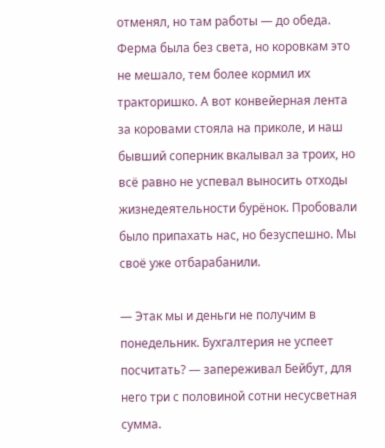отменял, но там работы — до обеда. Ферма была без света, но коровкам это не мешало, тем более кормил их тракторишко. А вот конвейерная лента за коровами стояла на приколе, и наш бывший соперник вкалывал за троих, но всё равно не успевал выносить отходы жизнедеятельности бурёнок. Пробовали было припахать нас, но безуспешно. Мы своё уже отбарабанили.

— Этак мы и деньги не получим в понедельник. Бухгалтерия не успеет посчитать? — запереживал Бейбут, для него три с половиной сотни несусветная сумма.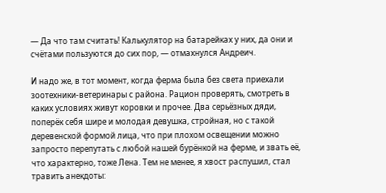— Да что там считать! Калькулятор на батарейках у них, да они и счётами пользуются до сих пор, — отмахнулся Андреич.

И надо же, в тот момент, когда ферма была без света приехали зоотехники-ветеринары с района. Рацион проверять, смотреть в каких условиях живут коровки и прочее. Два серьёзных дяди, поперёк себя шире и молодая девушка, стройная, но с такой деревенской формой лица, что при плохом освещении можно запросто перепутать с любой нашей бурёнкой на ферме, и звать её, что характерно, тоже Лена. Тем не менее, я хвост распушил, стал травить анекдоты: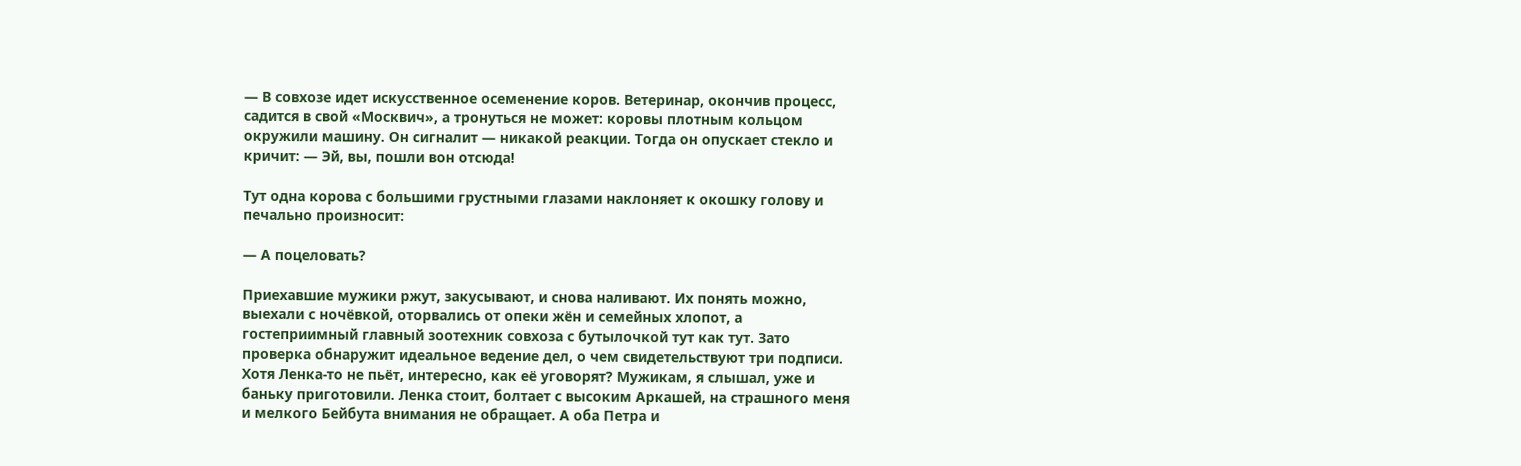— В совхозе идет искусственное осеменение коров. Ветеринар, окончив процесс, садится в свой «Москвич», а тронуться не может: коровы плотным кольцом окружили машину. Он сигналит — никакой реакции. Тогда он опускает стекло и кричит: — Эй, вы, пошли вон отсюда!

Тут одна корова с большими грустными глазами наклоняет к окошку голову и печально произносит:

— А поцеловать?

Приехавшие мужики ржут, закусывают, и снова наливают. Их понять можно, выехали с ночёвкой, оторвались от опеки жён и семейных хлопот, а гостеприимный главный зоотехник совхоза с бутылочкой тут как тут. Зато проверка обнаружит идеальное ведение дел, о чем свидетельствуют три подписи. Хотя Ленка-то не пьёт, интересно, как её уговорят? Мужикам, я слышал, уже и баньку приготовили. Ленка стоит, болтает с высоким Аркашей, на страшного меня и мелкого Бейбута внимания не обращает. А оба Петра и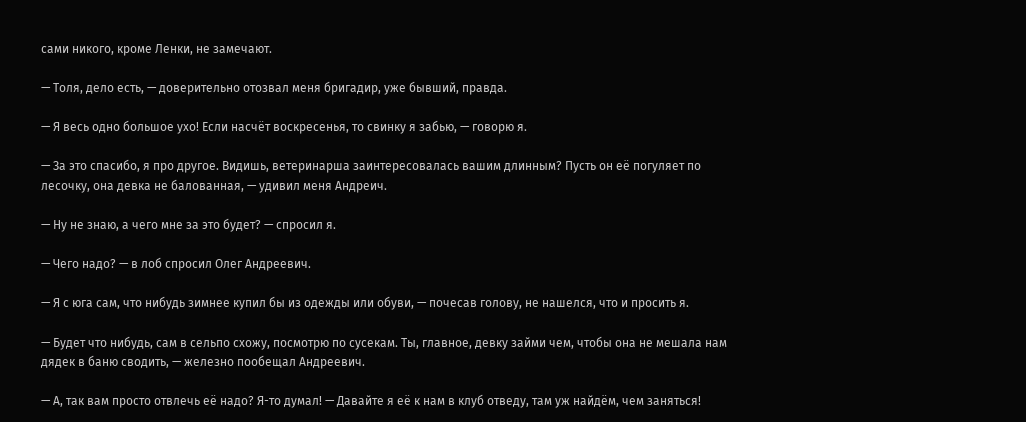сами никого, кроме Ленки, не замечают.

— Толя, дело есть, — доверительно отозвал меня бригадир, уже бывший, правда.

— Я весь одно большое ухо! Если насчёт воскресенья, то свинку я забью, — говорю я.

— За это спасибо, я про другое. Видишь, ветеринарша заинтересовалась вашим длинным? Пусть он её погуляет по лесочку, она девка не балованная, — удивил меня Андреич.

— Ну не знаю, а чего мне за это будет? — спросил я.

— Чего надо? — в лоб спросил Олег Андреевич.

— Я с юга сам, что нибудь зимнее купил бы из одежды или обуви, — почесав голову, не нашелся, что и просить я.

— Будет что нибудь, сам в сельпо схожу, посмотрю по сусекам. Ты, главное, девку займи чем, чтобы она не мешала нам дядек в баню сводить, — железно пообещал Андреевич.

— А, так вам просто отвлечь её надо? Я-то думал! — Давайте я её к нам в клуб отведу, там уж найдём, чем заняться!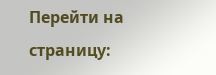Перейти на страницу: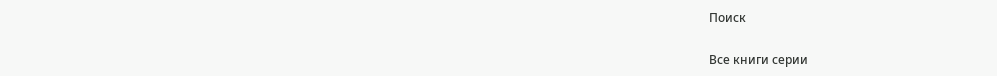Поиск

Все книги серии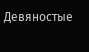Девяностые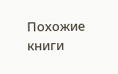Похожие книги